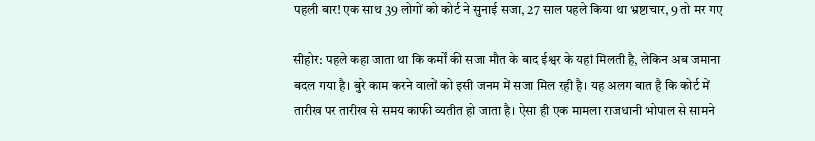पहली बार! एक साथ 39 लोगों को कोर्ट ने सुनाई सजा, 27 साल पहले किया था भ्रष्टाचार, 9 तो मर गए

सीहोर: पहले कहा जाता था कि कर्मों की सजा मौत के बाद ईश्वर के यहां मिलती है, लेकिन अब जमाना बदल गया है। बुरे काम करने वालों को इसी जनम में सजा मिल रही है। यह अलग बात है कि कोर्ट में तारीख पर तारीख से समय काफी व्यतीत हो जाता है। ऐसा ही एक मामला राजधानी भोपाल से सामने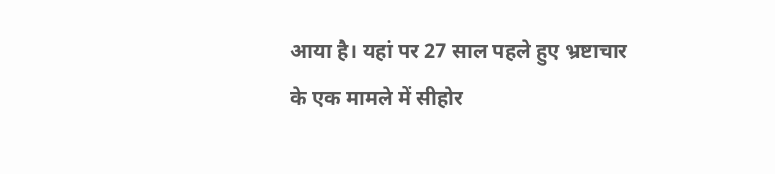आया है। यहां पर 27 साल पहले हुए भ्रष्टाचार के एक मामले में सीहोर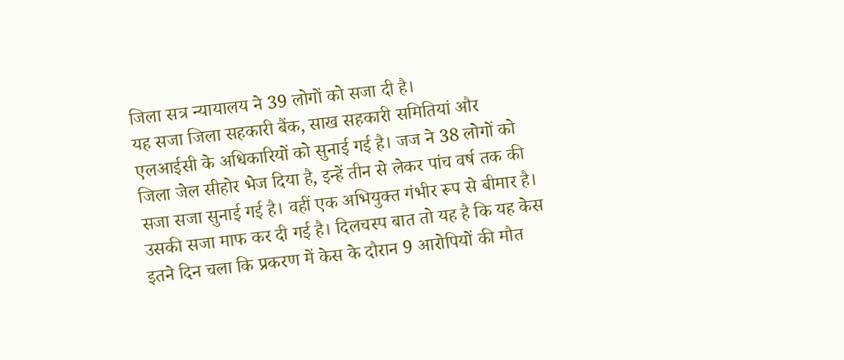जिला सत्र न्यायालय ने 39 लोगों को सजा दी है।
यह सजा जिला सहकारी बैंक, साख सहकारी समितियां और एलआईसी के अधिकारियों को सुनाई गई है। जज ने 38 लोगों को जिला जेल सीहोर भेज दिया है, इन्हें तीन से लेकर पांच वर्ष तक की सजा सजा सुनाई गई है। वहीं एक अभियुक्त गंभीर रूप से बीमार है। उसकी सजा माफ कर दी गई है। दिलचस्प बात तो यह है कि यह केस इतने दिन चला कि प्रकरण में केस के दौरान 9 आरोपियों की मौत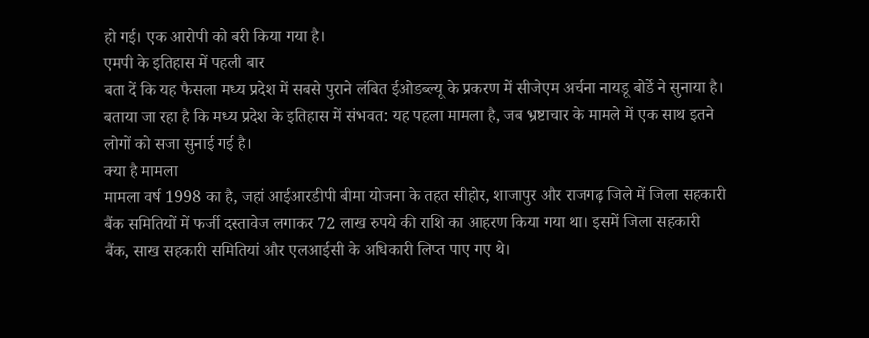हो गई। एक आरोपी को बरी किया गया है।
एमपी के इतिहास में पहली बार
बता दें कि यह फैसला मध्य प्रदेश में सबसे पुराने लंबित ईओडब्ल्यू के प्रकरण में सीजेएम अर्चना नायडू बोर्डे ने सुनाया है। बताया जा रहा है कि मध्य प्रदेश के इतिहास में संभवत: यह पहला मामला है, जब भ्रष्टाचार के मामले में एक साथ इतने लोगों को सजा सुनाई गई है।
क्या है मामला
मामला वर्ष 1998 का है, जहां आईआरडीपी बीमा योजना के तहत सीहोर, शाजापुर और राजगढ़ जिले में जिला सहकारी बैंक समितियों में फर्जी दस्तावेज लगाकर 72 लाख रुपये की राशि का आहरण किया गया था। इसमें जिला सहकारी बैंक, साख सहकारी समितियां और एलआईसी के अधिकारी लिप्त पाए गए थे।